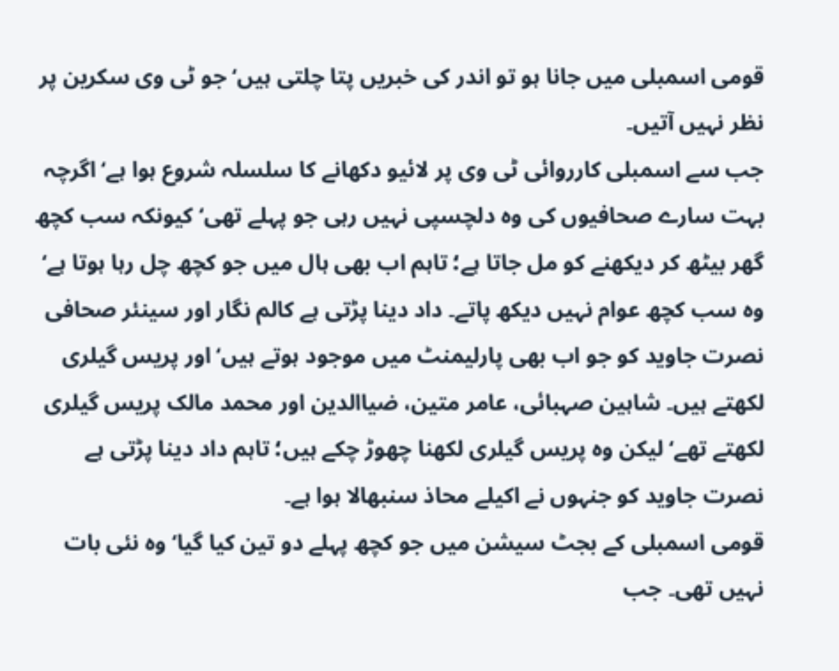قومی اسمبلی میں جانا ہو تو اندر کی خبریں پتا چلتی ہیں‘ جو ٹی وی سکرین پر نظر نہیں آتیں۔
جب سے اسمبلی کارروائی ٹی وی پر لائیو دکھانے کا سلسلہ شروع ہوا ہے‘ اگرچہ بہت سارے صحافیوں کی وہ دلچسپی نہیں رہی جو پہلے تھی‘ کیونکہ سب کچھ گھر بیٹھ کر دیکھنے کو مل جاتا ہے؛ تاہم اب بھی ہال میں جو کچھ چل رہا ہوتا ہے‘ وہ سب کچھ عوام نہیں دیکھ پاتے۔ داد دینا پڑتی ہے کالم نگار اور سینئر صحافی نصرت جاوید کو جو اب بھی پارلیمنٹ میں موجود ہوتے ہیں‘ اور پریس گیلری لکھتے ہیں۔ شاہین صہبائی، عامر متین، ضیاالدین اور محمد مالک پریس گیلری لکھتے تھے‘ لیکن وہ پریس گیلری لکھنا چھوڑ چکے ہیں؛ تاہم داد دینا پڑتی ہے نصرت جاوید کو جنہوں نے اکیلے محاذ سنبھالا ہوا ہے۔
قومی اسمبلی کے بجٹ سیشن میں جو کچھ پہلے دو تین کیا گیا‘ وہ نئی بات نہیں تھی۔ جب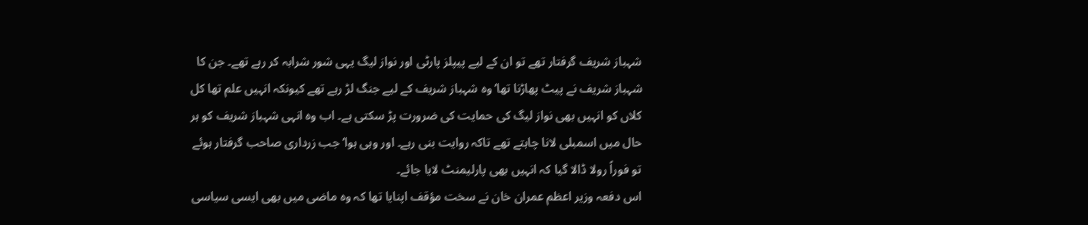شہباز شریف گرفتار تھے تو ان کے لیے پیپلز پارٹی اور نواز لیگ یہی شور شرابہ کر رہے تھے۔ جن کا شہباز شریف نے پیٹ پھاڑنا تھا‘ وہ شہباز شریف کے لیے جنگ لڑ رہے تھے کیونکہ انہیں علم تھا کل کلاں کو انہیں بھی نواز لیگ کی حمایت کی ضرورت پڑ سکتی ہے۔ اب وہ انہی شہباز شریف کو ہر حال میں اسمبلی لانا چاہتے تھے تاکہ روایت بنی رہے۔ اور وہی ہوا‘ جب زرداری صاحب گرفتار ہوئے تو فوراً رولا ڈالا گیا کہ انہیں بھی پارلیمنٹ لایا جائے۔
اس دفعہ وزیر اعظم عمران خان نے سخت مؤقف اپنایا تھا کہ وہ ماضی میں بھی ایسی سیاسی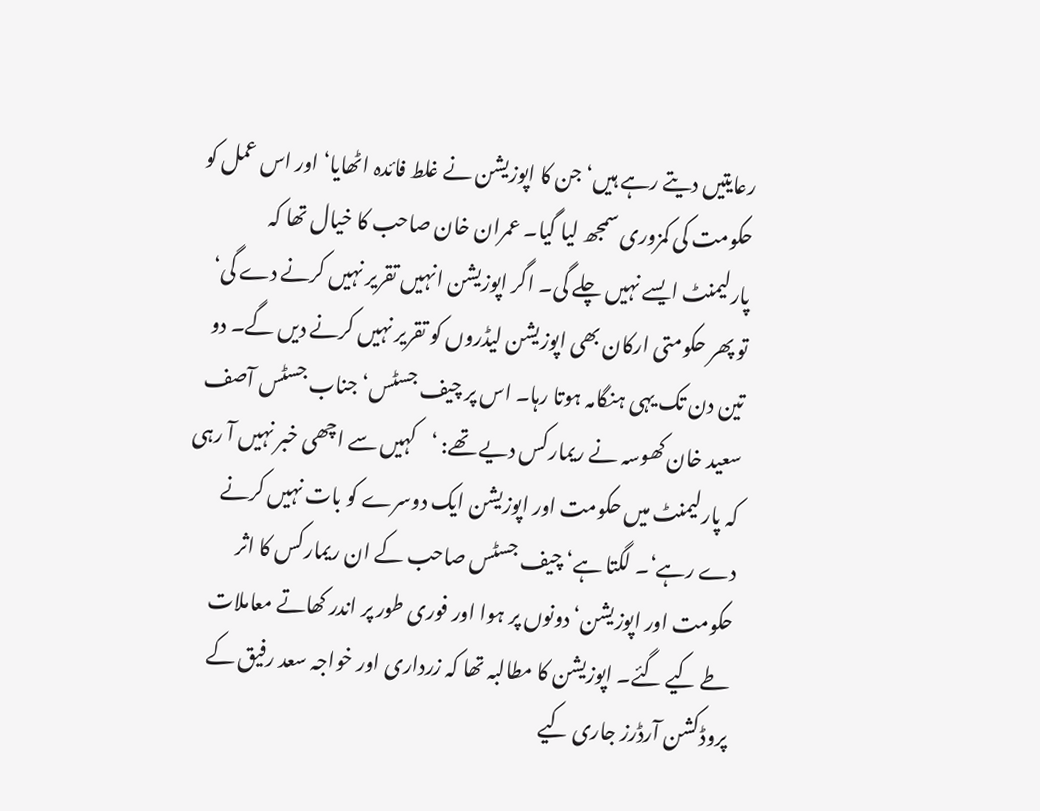رعایتیں دیتے رہے ہیں‘ جن کا اپوزیشن نے غلط فائدہ اٹھایا‘ اور اس عمل کو حکومت کی کمزوری سمجھ لیا گیا۔ عمران خان صاحب کا خیال تھا کہ پارلیمنٹ ایسے نہیں چلے گی۔ اگر اپوزیشن انہیں تقریر نہیں کرنے دے گی‘ تو پھر حکومتی ارکان بھی اپوزیشن لیڈروں کو تقریر نہیں کرنے دیں گے۔ دو تین دن تک یہی ہنگامہ ہوتا رہا۔ اس پر چیف جسٹس‘ جناب جسٹس آصف سعید خان کھوسہ نے ریمارکس دیے تھے: ‘کہیں سے اچھی خبر نہیں آ رہی کہ پارلیمنٹ میں حکومت اور اپوزیشن ایک دوسرے کو بات نہیں کرنے دے رہے‘۔ لگتا ہے‘ چیف جسٹس صاحب کے ان ریمارکس کا اثر حکومت اور اپوزیشن‘ دونوں پر ہوا اور فوری طور پر اندر کھاتے معاملات طے کیے گئے۔ اپوزیشن کا مطالبہ تھا کہ زرداری اور خواجہ سعد رفیق کے پروڈکشن آرڈرز جاری کیے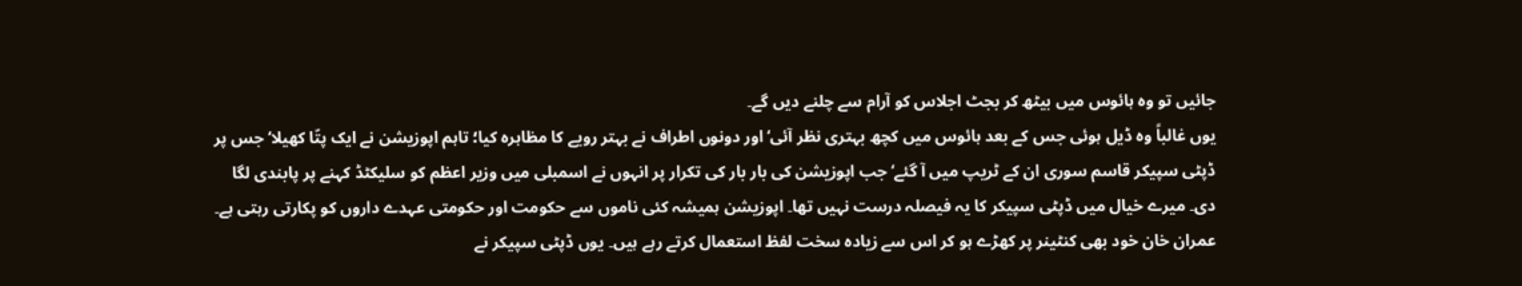جائیں تو وہ ہائوس میں بیٹھ کر بجٹ اجلاس کو آرام سے چلنے دیں گے۔
یوں غالباً وہ ڈیل ہوئی جس کے بعد ہائوس میں کچھ بہتری نظر آئی‘ اور دونوں اطراف نے بہتر رویے کا مظاہرہ کیا؛ تاہم اپوزیشن نے ایک پتّا کھیلا‘ جس پر ڈپٹی سپیکر قاسم سوری ان کے ٹریپ میں آ گئے‘ جب اپوزیشن کی بار بار کی تکرار پر انہوں نے اسمبلی میں وزیر اعظم کو سلیکٹڈ کہنے پر پابندی لگا دی۔ میرے خیال میں ڈپٹی سپیکر کا یہ فیصلہ درست نہیں تھا۔ اپوزیشن ہمیشہ کئی ناموں سے حکومت اور حکومتی عہدے داروں کو پکارتی رہتی ہے۔ عمران خان خود بھی کنٹینر پر کھڑے ہو کر اس سے زیادہ سخت لفظ استعمال کرتے رہے ہیں۔ یوں ڈپٹی سپیکر نے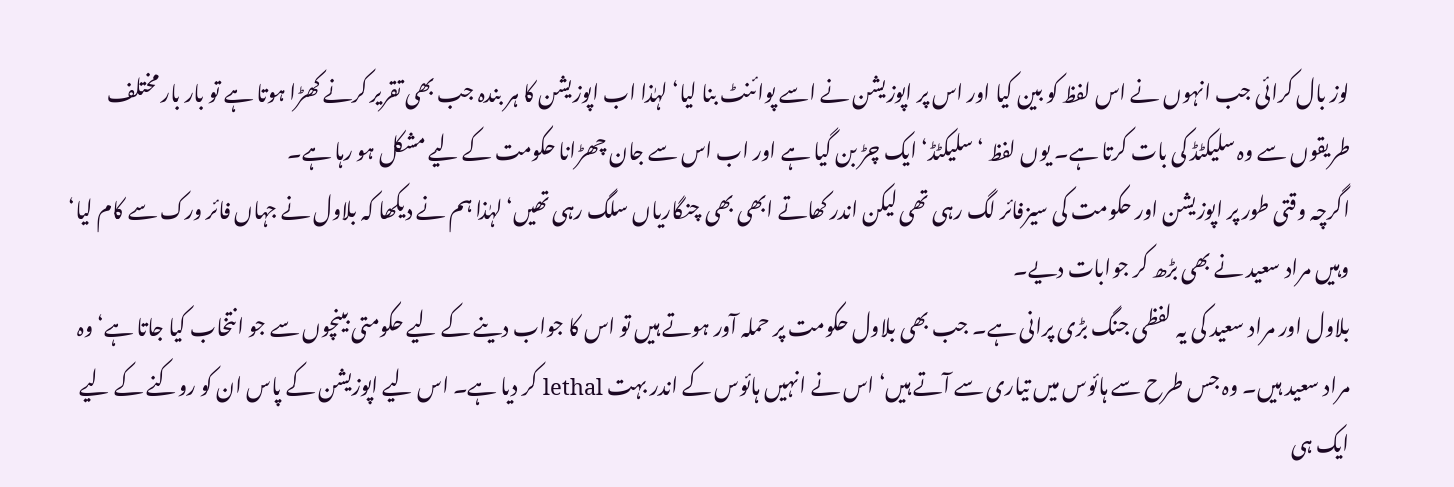لوز بال کرائی جب انہوں نے اس لفظ کو بین کیا اور اس پر اپوزیشن نے اسے پوائنٹ بنا لیا‘ لہٰذا اب اپوزیشن کا ہر بندہ جب بھی تقریر کرنے کھڑا ہوتا ہے تو بار بار مختلف طریقوں سے وہ سلیکٹڈ کی بات کرتا ہے۔ یوں لفظ ‘سلیکٹڈ‘ ایک چڑ بن گیا ہے اور اب اس سے جان چھڑانا حکومت کے لیے مشکل ہو رہا ہے۔
اگرچہ وقتی طور پر اپوزیشن اور حکومت کی سیزفائر لگ رہی تھی لیکن اندر کھاتے ابھی بھی چنگاریاں سلگ رہی تھیں‘ لہٰذا ہم نے دیکھا کہ بلاول نے جہاں فائر ورک سے کام لیا‘ وہیں مراد سعید نے بھی بڑھ کر جوابات دیے۔
بلاول اور مراد سعید کی یہ لفظی جنگ بڑی پرانی ہے۔ جب بھی بلاول حکومت پر حملہ آور ہوتے ہیں تو اس کا جواب دینے کے لیے حکومتی بینچوں سے جو انتخاب کیا جاتا ہے‘ وہ مراد سعید ہیں۔ وہ جس طرح سے ہائوس میں تیاری سے آتے ہیں‘ اس نے انہیں ہائوس کے اندر بہت lethal کر دیا ہے۔ اس لیے اپوزیشن کے پاس ان کو روکنے کے لیے ایک ہی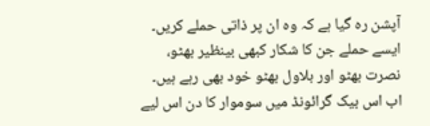آپشن رہ گیا ہے کہ وہ ان پر ذاتی حملے کریں۔ ایسے حملے جن کا شکار کبھی بینظیر بھٹو، نصرت بھٹو اور بلاول بھٹو خود بھی رہے ہیں۔
اب اس بیک گرائونڈ میں سوموار کا دن اس لیے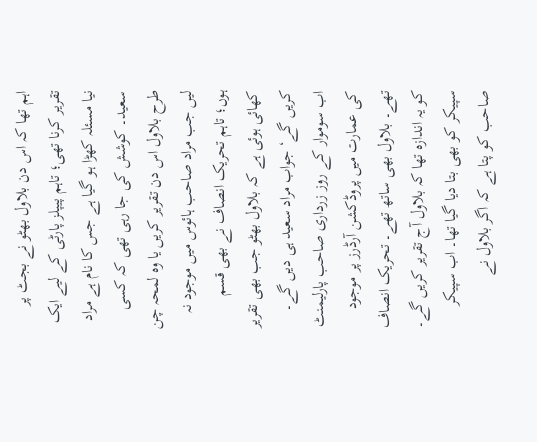اہم تھا کہ اس دن بلاول بھٹو نے بجٹ پر تقریر کرنا تھی؛ تاہم پیپلز پارٹی کے لیے ایک نیا مسئلہ کھڑا ہو گیا ہے جس کا نام ہے مراد سعید۔ کوشش کی جا رہی تھی کہ کسی طرح بلاول اس دن تقریر کریں یا وہ لمحہ چن لیں جب مراد صاحب ہائوس میں موجود نہ ہوں؛ تاہم تحریک انصاف نے بھی قسم کھائی ہوئی ہے کہ بلاول بھٹو جب بھی تقریر کریں گے‘ جواب مراد سعید ہی دیں گے۔
اب سوموار کے روز زرداری صاحب پارلیمنٹ کی عمارت میں پروڈکشن آرڈرز پر موجود تھے۔ بلاول بھی ساتھ تھے۔ تحریک انصاف کو یہ اندازہ تھا کہ بلاول آج تقریر کریں گے۔ سپیکر کو بھی بتا دیا گیا تھا۔ اب سپیکر صاحب کو پتا ہے کہ اگر بلاول نے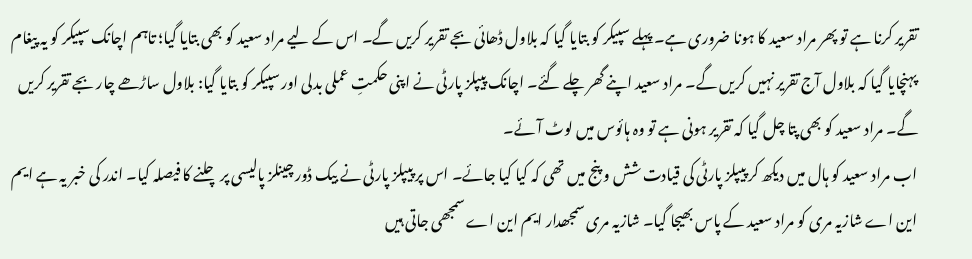تقریر کرنا ہے تو پھر مراد سعید کا ہونا ضروری ہے۔ پہلے سپیکر کو بتایا گیا کہ بلاول ڈھائی بجے تقریر کریں گے۔ اس کے لیے مراد سعید کو بھی بتایا گیا؛ تاہم اچانک سپیکر کو یہ پیغام پہنچایا گیا کہ بلاول آج تقریر نہیں کریں گے۔ مراد سعید اپنے گھر چلے گئے۔ اچانک پیپلز پارٹی نے اپنی حکمتِ عملی بدلی اور سپیکر کو بتایا گیا: بلاول ساڑھے چار بجے تقریر کریں گے۔ مراد سعید کو بھی پتا چل گیا کہ تقریر ہونی ہے تو وہ ہائوس میں لوٹ آئے۔
اب مراد سعید کو ہال میں دیکھ کر پیپلز پارٹی کی قیادت شش و پنج میں تھی کہ کیا کیا جائے۔ اس پر پیپلز پارٹی نے بیک ڈور چینلز پالیسی پر چلنے کا فیصلہ کیا۔ اندر کی خبر یہ ہے ایم این اے شازیہ مری کو مراد سعید کے پاس بھیجا گیا۔ شازیہ مری سمجھدار ایم این اے سمجھی جاتی ہیں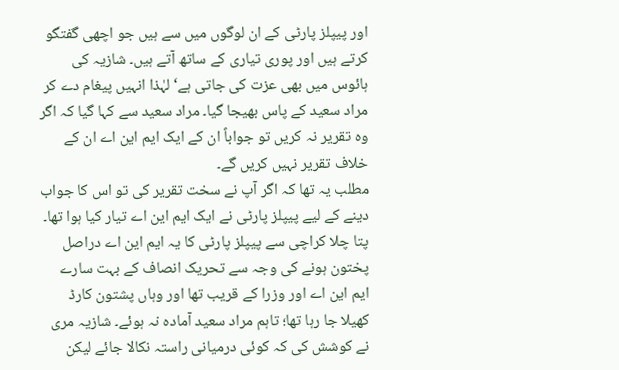اور پیپلز پارٹی کے ان لوگوں میں سے ہیں جو اچھی گفتگو کرتے ہیں اور پوری تیاری کے ساتھ آتے ہیں۔ شازیہ کی ہائوس میں بھی عزت کی جاتی ہے‘ لہٰذا انہیں پیغام دے کر مراد سعید کے پاس بھیجا گیا۔ مراد سعید سے کہا گیا کہ اگر وہ تقریر نہ کریں تو جواباً ان کے ایک ایم این اے ان کے خلاف تقریر نہیں کریں گے۔
مطلب یہ تھا کہ اگر آپ نے سخت تقریر کی تو اس کا جواب دینے کے لیے پیپلز پارٹی نے ایک ایم این اے تیار کیا ہوا تھا۔ پتا چلا کراچی سے پیپلز پارٹی کا یہ ایم این اے دراصل پختون ہونے کی وجہ سے تحریک انصاف کے بہت سارے ایم این اے اور وزرا کے قریب تھا اور وہاں پشتون کارڈ کھیلا جا رہا تھا؛ تاہم مراد سعید آمادہ نہ ہوئے۔ شازیہ مری نے کوشش کی کہ کوئی درمیانی راستہ نکالا جائے لیکن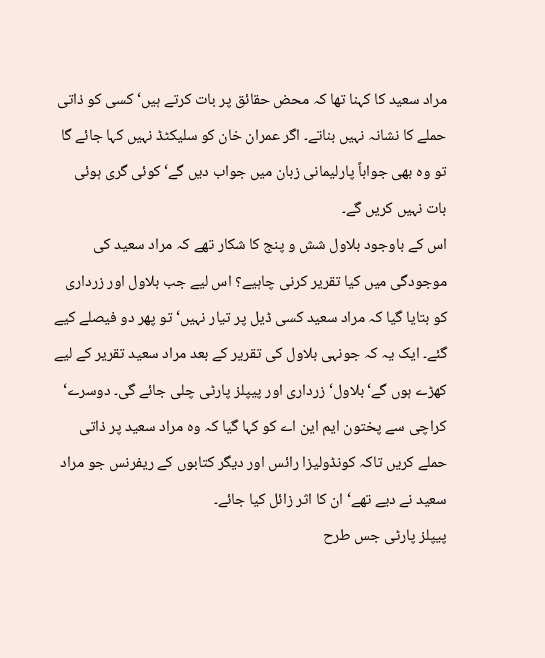مراد سعید کا کہنا تھا کہ محض حقائق پر بات کرتے ہیں‘ کسی کو ذاتی حملے کا نشانہ نہیں بناتے۔ اگر عمران خان کو سلیکٹڈ نہیں کہا جائے گا تو وہ بھی جواباً پارلیمانی زبان میں جواب دیں گے‘ کوئی گری ہوئی بات نہیں کریں گے۔
اس کے باوجود بلاول شش و پنج کا شکار تھے کہ مراد سعید کی موجودگی میں کیا تقریر کرنی چاہیے؟ اس لیے جب بلاول اور زرداری کو بتایا گیا کہ مراد سعید کسی ڈیل پر تیار نہیں‘ تو پھر دو فیصلے کیے گئے۔ ایک یہ کہ جونہی بلاول کی تقریر کے بعد مراد سعید تقریر کے لیے کھڑے ہوں گے‘ بلاول‘ زرداری اور پیپلز پارٹی چلی جائے گی۔ دوسرے‘ کراچی سے پختون ایم این اے کو کہا گیا کہ وہ مراد سعید پر ذاتی حملے کریں تاکہ کونڈولیزا رائس اور دیگر کتابوں کے ریفرنس جو مراد سعید نے دیے تھے‘ ان کا اثر زائل کیا جائے۔
پیپلز پارٹی جس طرح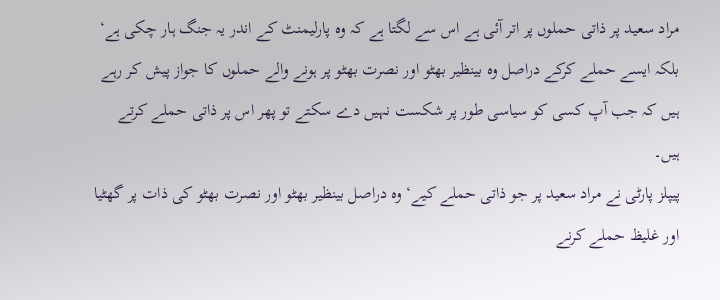مراد سعید پر ذاتی حملوں پر اتر آئی ہے اس سے لگتا ہے کہ وہ پارلیمنٹ کے اندر یہ جنگ ہار چکی ہے‘ بلکہ ایسے حملے کرکے دراصل وہ بینظیر بھٹو اور نصرت بھٹو پر ہونے والے حملوں کا جواز پیش کر رہے ہیں کہ جب آپ کسی کو سیاسی طور پر شکست نہیں دے سکتے تو پھر اس پر ذاتی حملے کرتے ہیں۔
پیپلز پارٹی نے مراد سعید پر جو ذاتی حملے کیے‘ وہ دراصل بینظیر بھٹو اور نصرت بھٹو کی ذات پر گھٹیا اور غلیظ حملے کرنے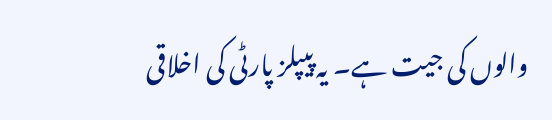والوں کی جیت ہے۔ یہ پیپلز پارٹی کی اخلاقی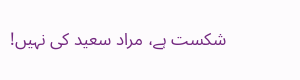شکست ہے، مراد سعید کی نہیں!